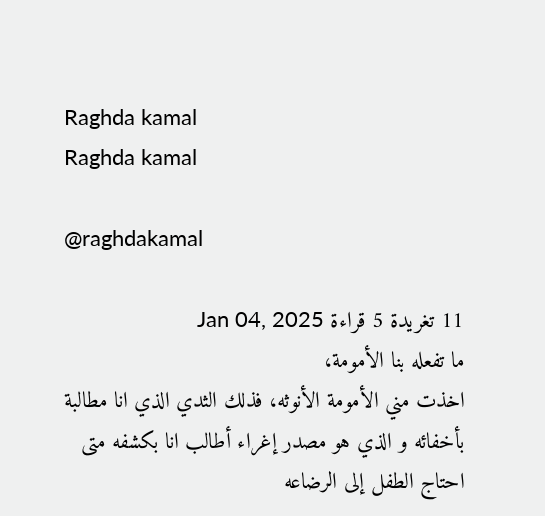Raghda kamal
Raghda kamal

@raghdakamal

11 تغريدة 5 قراءة Jan 04, 2025
ما تفعله بنا الأمومة،
اخذت مني الأمومة الأنوثه، فذلك الثدي الذي انا مطالبة بأخفائه و الذي هو مصدر إغراء أطالب انا بكشفه متى احتاج الطفل إلى الرضاعه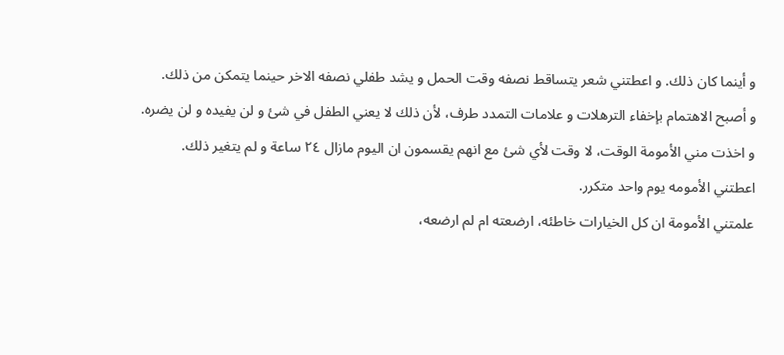و أينما كان ذلك. و اعطتني شعر يتساقط نصفه وقت الحمل و يشد طفلي نصفه الاخر حينما يتمكن من ذلك.
و أصبح الاهتمام بإخفاء الترهلات و علامات التمدد طرف، لأن ذلك لا يعني الطفل في شئ و لن يفيده و لن يضره.
و اخذت مني الأمومة الوقت، لا وقت لأي شئ مع انهم يقسمون ان اليوم مازال ٢٤ ساعة و لم يتغير ذلك.
اعطتني الأمومه يوم واحد متكرر.
علمتني الأمومة ان كل الخيارات خاطئه، ارضعته ام لم ارضعه،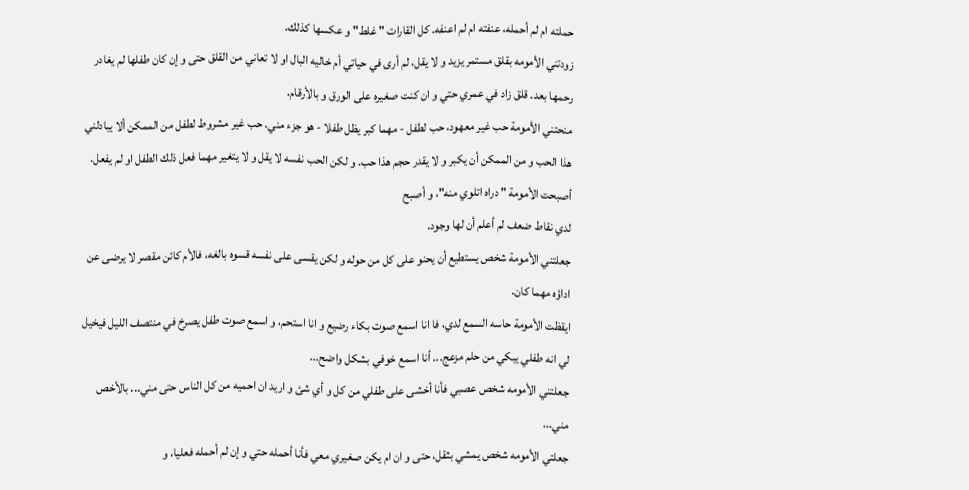حملته ام لم أحمله، عنفته ام لم اعنفه. كل القارات " غلط" و عكسها كذلك.
زودتني الأمومه بقلق مستمر يزيد و لا يقل، لم أرى في حياتي أم خاليه البال او لا تعاني من القلق حتى و إن كان طفلها لم يغادر رحمها بعد. قلق زاد في عمري حتي و ان كنت صغيره على الورق و بالأرقام.
منحتني الأمومة حب غير معهود، حب لطفل - مهما كبر يظل طفلا - هو جزء مني. حب غير مشروط لطفل من الممكن ألا يبادلني هذا الحب و من الممكن أن يكبر و لا يقدر حجم هذا حب. و لكن الحب نفسه لا يقل و لا يتغير مهما فعل ذلك الطفل او لم يفعل.
أصبحت الأمومة " دراه اتلوي منه"، و أصبح
لدي نقاط ضعف لم أعلم أن لها وجود.
جعلتني الأمومة شخص يستطيع أن يحنو على كل من حوله و لكن يقسى على نفسه قسوه بالغه، فالأم كائن مقصر لا يرضى عن اداؤه مهما كان.
ايقظت الأمومة حاسه السمع لدي، فا انا اسمع صوت بكاء رضيع و انا استحم، و اسمع صوت طفل يصرخ في منتصف الليل فيخيل لي انه طفلي يبكي من حلم مزعج... أنا اسمع خوفي بشكل واضح...
جعلتني الأمومه شخص عصبي فأنا أخشى على طفلي من كل و أي شئ و اريد ان احميه من كل الناس حتى مني... بالأخص مني...
جعلتي الأمومه شخص يمشي بثقل، حتى و ان ام يكن صغيري معي فأنا أحمله حتي و إن لم أحمله فعليا، و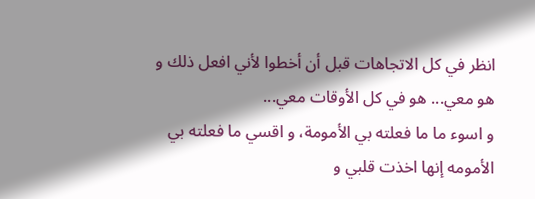انظر في كل الاتجاهات قبل أن أخطوا لأني افعل ذلك و هو معي... هو في كل الأوقات معي...
و اسوء ما ما فعلته بي الأمومة، و اقسي ما فعلته بي الأمومه إنها اخذت قلبي و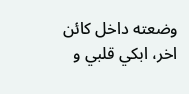وضعته داخل كائن اخر، ابكي قلبي و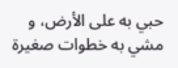حبي به على الأرض، و مشي به خطوات صغيرة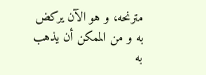مترنحه، و هو الآن يركض به و من الممكن أن يذهب به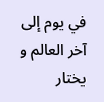في يوم إلى آخر العالم و يختار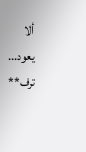ألا يعود...
ترف**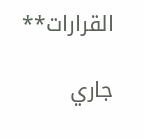القرارات**

جاري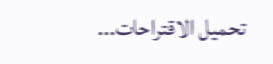تحميل الاقتراحات...